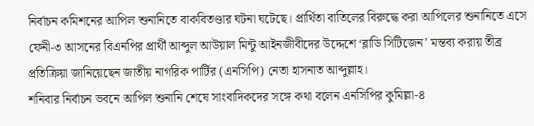নির্বাচন কমিশনের আপিল শুনানিতে বাকবিতণ্ডার ঘটনা ঘটেছে। প্রার্থিতা বাতিলের বিরুদ্ধে করা আপিলের শুনানিতে এসে ফেনী-৩ আসনের বিএনপির প্রার্থী আব্দুল আউয়াল মিন্টু আইনজীবীদের উদ্দেশে ‘ব্লাডি সিটিজেন’ মন্তব্য করায় তীব্র প্রতিক্রিয়া জানিয়েছেন জাতীয় নাগরিক পার্টির (এনসিপি) নেতা হাসনাত আব্দুল্লাহ।
শনিবার নির্বাচন ভবনে আপিল শুনানি শেষে সাংবাদিকদের সঙ্গে কথা বলেন এনসিপির কুমিল্লা-৪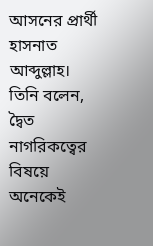আসনের প্রার্থী হাসনাত আব্দুল্লাহ।
তিনি বলেন, দ্বৈত নাগরিকত্বের বিষয়ে অনেকেই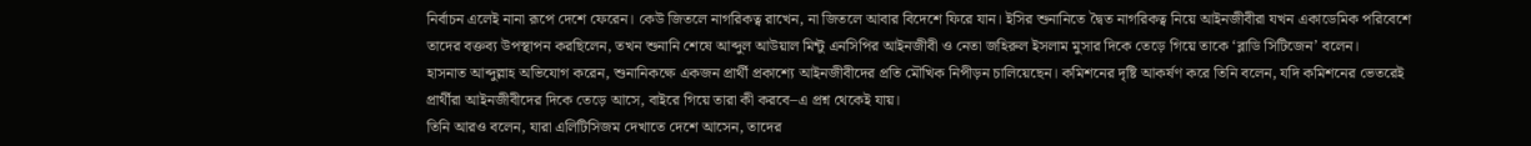নির্বাচন এলেই নানা রূপে দেশে ফেরেন। কেউ জিতলে নাগরিকত্ব রাখেন, না জিতলে আবার বিদেশে ফিরে যান। ইসির শুনানিতে দ্বৈত নাগরিকত্ব নিয়ে আইনজীবীরা যখন একাডেমিক পরিবেশে তাদের বক্তব্য উপস্থাপন করছিলেন, তখন শুনানি শেষে আব্দুল আউয়াল মিন্টু এনসিপির আইনজীবী ও নেতা জহিরুল ইসলাম মুসার দিকে তেড়ে গিয়ে তাকে ‘ব্লাডি সিটিজেন’ বলেন।
হাসনাত আব্দুল্লাহ অভিযোগ করেন, শুনানিকক্ষে একজন প্রার্থী প্রকাশ্যে আইনজীবীদের প্রতি মৌখিক নিপীড়ন চালিয়েছেন। কমিশনের দৃষ্টি আকর্ষণ করে তিনি বলেন, যদি কমিশনের ভেতরেই প্রার্থীরা আইনজীবীদের দিকে তেড়ে আসে, বাইরে গিয়ে তারা কী করবে–এ প্রশ্ন থেকেই যায়।
তিনি আরও বলেন, যারা এলিটিসিজম দেখাতে দেশে আসেন, তাদের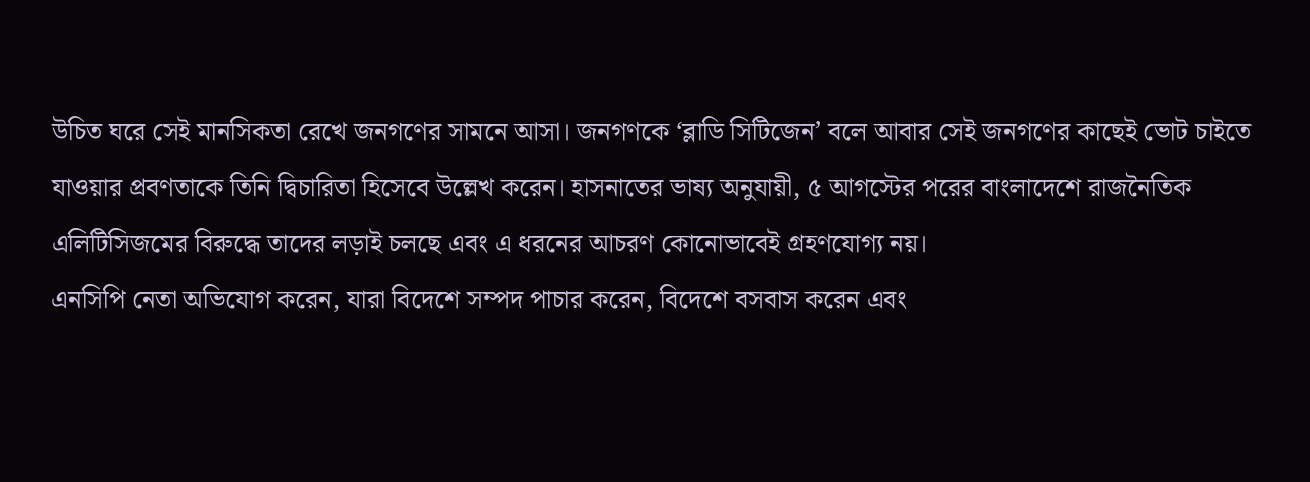উচিত ঘরে সেই মানসিকতা রেখে জনগণের সামনে আসা। জনগণকে ‘ব্লাডি সিটিজেন’ বলে আবার সেই জনগণের কাছেই ভোট চাইতে যাওয়ার প্রবণতাকে তিনি দ্বিচারিতা হিসেবে উল্লেখ করেন। হাসনাতের ভাষ্য অনুযায়ী, ৫ আগস্টের পরের বাংলাদেশে রাজনৈতিক এলিটিসিজমের বিরুদ্ধে তাদের লড়াই চলছে এবং এ ধরনের আচরণ কোনোভাবেই গ্রহণযোগ্য নয়।
এনসিপি নেতা অভিযোগ করেন, যারা বিদেশে সম্পদ পাচার করেন, বিদেশে বসবাস করেন এবং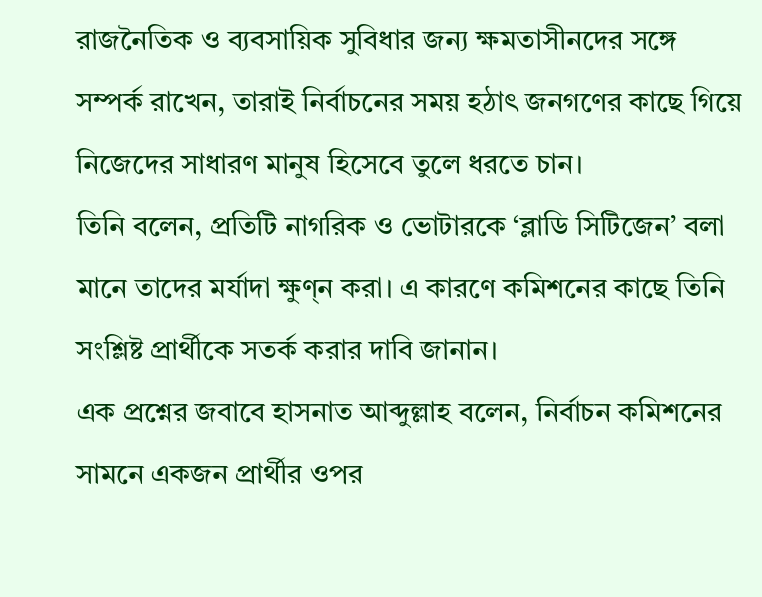রাজনৈতিক ও ব্যবসায়িক সুবিধার জন্য ক্ষমতাসীনদের সঙ্গে সম্পর্ক রাখেন, তারাই নির্বাচনের সময় হঠাৎ জনগণের কাছে গিয়ে নিজেদের সাধারণ মানুষ হিসেবে তুলে ধরতে চান।
তিনি বলেন, প্রতিটি নাগরিক ও ভোটারকে ‘ব্লাডি সিটিজেন’ বলা মানে তাদের মর্যাদা ক্ষুণ্ন করা। এ কারণে কমিশনের কাছে তিনি সংশ্লিষ্ট প্রার্থীকে সতর্ক করার দাবি জানান।
এক প্রশ্নের জবাবে হাসনাত আব্দুল্লাহ বলেন, নির্বাচন কমিশনের সামনে একজন প্রার্থীর ওপর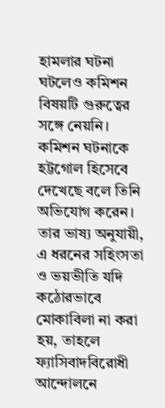হামলার ঘটনা ঘটলেও কমিশন বিষয়টি গুরুত্বের সঙ্গে নেয়নি। কমিশন ঘটনাকে হট্টগোল হিসেবে দেখেছে বলে তিনি অভিযোগ করেন। তার ভাষ্য অনুযায়ী, এ ধরনের সহিংসতা ও ভয়ভীতি যদি কঠোরভাবে মোকাবিলা না করা হয়, তাহলে ফ্যাসিবাদবিরোধী আন্দোলনে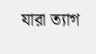যারা ত্যাগ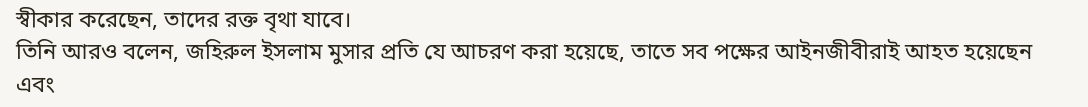স্বীকার করেছেন, তাদের রক্ত বৃথা যাবে।
তিনি আরও বলেন, জহিরুল ইসলাম মুসার প্রতি যে আচরণ করা হয়েছে, তাতে সব পক্ষের আইনজীবীরাই আহত হয়েছেন এবং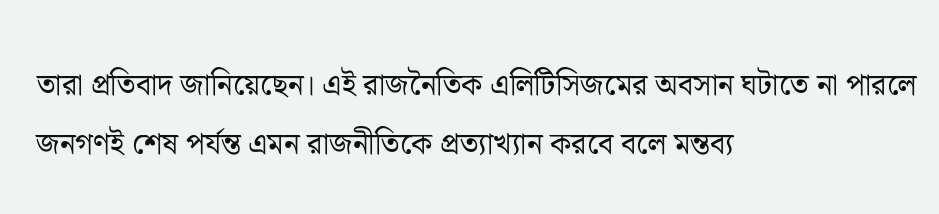তারা প্রতিবাদ জানিয়েছেন। এই রাজনৈতিক এলিটিসিজমের অবসান ঘটাতে না পারলে জনগণই শেষ পর্যন্ত এমন রাজনীতিকে প্রত্যাখ্যান করবে বলে মন্তব্য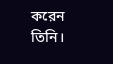করেন তিনি।